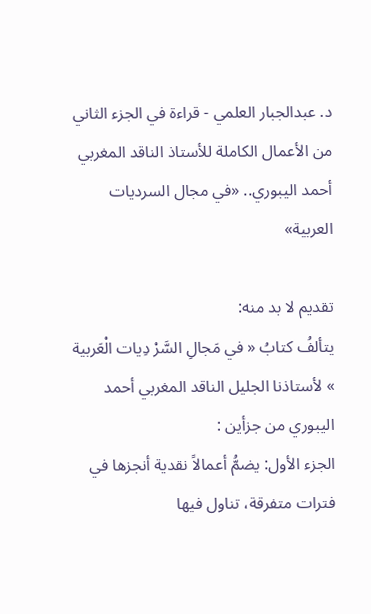د. عبدالجبار العلمي - قراءة في الجزء الثاني من الأعمال الكاملة للأستاذ الناقد المغربي أحمد اليبوري.. «في مجال السرديات العربية»

تقديم لا بد منه:
يتألفُ كتابُ « في مَجالِ السَّرْ دِيات الْعَربية » لأستاذنا الجليل الناقد المغربي أحمد اليبوري من جزأين :
الجزء الأول: يضمُّ أعمالاً نقدية أنجزها في فترات متفرقة، تناول فيها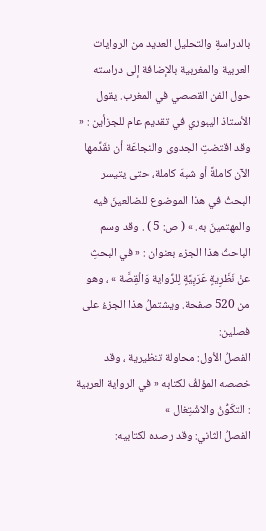بالدراسةِ والتحليل العديد من الروايات العربية والمغربية بالإضافة إلى دراسته حول الفن القصصي في المغرب. يقول الأستاذ اليبوري في تقديم عام للجزأين : « وقد اقتضتِ الجدوى والنجاعَة أن نقَدِّمها الآن كاملةً أو شبهَ كاملة، حتى يتيسر البحثُ في هذا الموضوع للضالعينَ فيه والمهتمينَ به. » ( ص: 5 ) . وقد وسم الباحثُ هذا الجزء بعنوان : « في البحثِ عنْ نَظَرِيةٍ عَرَبِيَّةٍ لِلرِّواية وَالْقِصَّة » ، وهو من 520 صفحة. ويشتملُ هذا الجزءُ على فصلين:
الفصلُ الأول: محاولة تنظيرية ، وقد خصصه المؤلفُ لكتابه « في الرواية العربية : التكَوُّنُ والاشْتِغال »
الفصلُ الثاني: وقد رصده لكتابيه: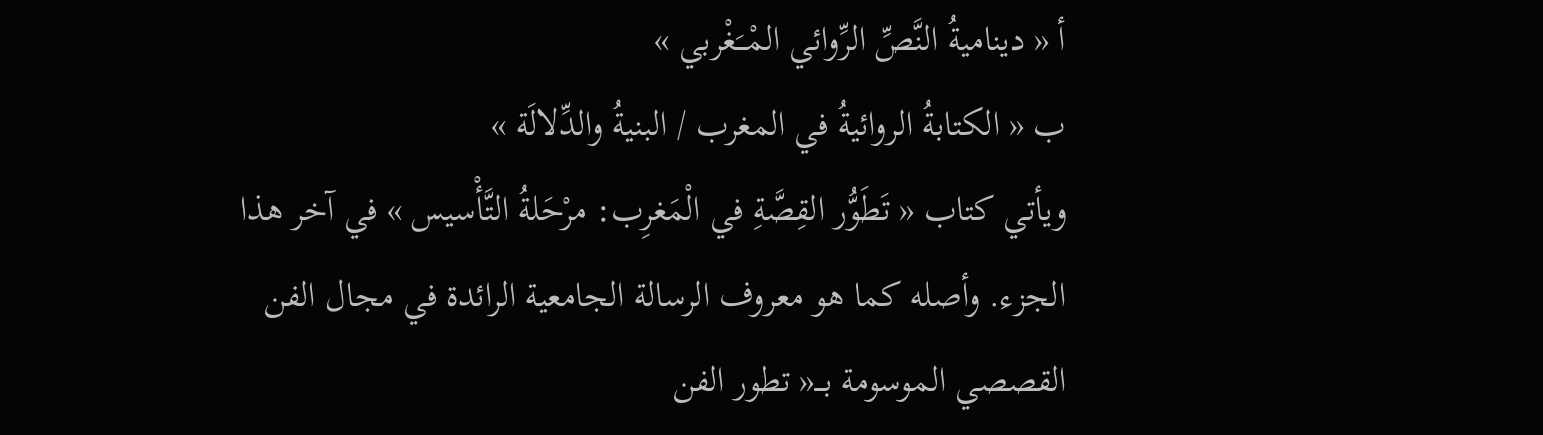أ « ديناميةُ النَّصِّ الرِّوائي المْــَغْربي »
ب « الكتابةُ الروائيةُ في المغرب / البنيةُ والدِّلالَة »
ويأتي كتاب « تَطَوُّر القِصَّةِ في الْمَغرِب: مرْحَلةُ التَّأْسيس » في آخر هذا الجزء. وأصله كما هو معروف الرسالة الجامعية الرائدة في مجال الفن القصصي الموسومة بـــ« تطور الفن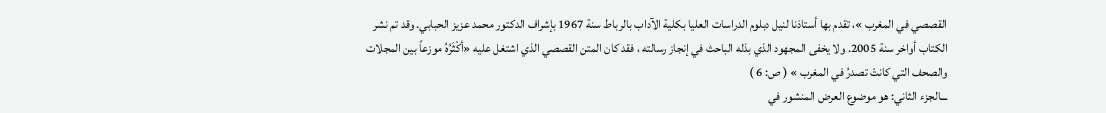القصصي في المغرب »، تقدم بها أستاذنا لنيل دبلوم الدراسات العليا بكلية الآداب بالرباط سنة 1967 بإشراف الدكتور محمد عزيز الحبابي. وقد تم نشر الكتاب أواخر سنة 2005. ولا يخفى المجهود الذي بذله الباحث في إنجاز رسالته ، فقد كان المتن القصصي الذي اشتغل عليه «أكْثَرُهُ موزعاً بين المجلات والصحف التي كانتْ تصدرُ في المغرب » ( ص: 6 )
ـــالجزء الثاني: هو موضوع العرض المنشور في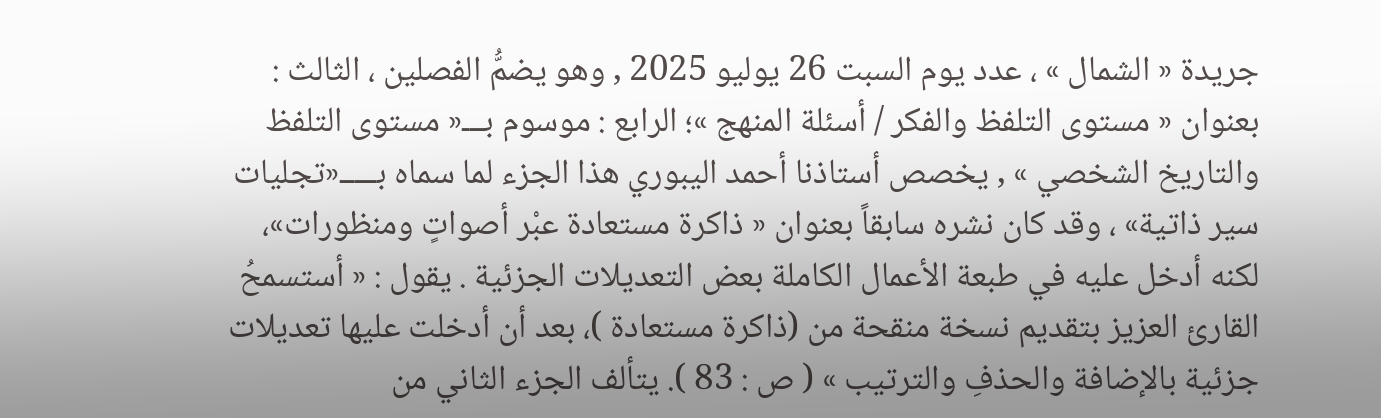جريدة « الشمال » ، عدد يوم السبت 26 يوليو 2025 , وهو يضمُّ الفصلين ، الثالث : بعنوان « مستوى التلفظ والفكر / أسئلة المنهج »؛ الرابع : موسوم بـــ« مستوى التلفظ والتاريخ الشخصي » , يخصص أستاذنا أحمد اليبوري هذا الجزء لما سماه بـــــ«تجليات سير ذاتية» ، وقد كان نشره سابقاً بعنوان « ذاكرة مستعادة عبْر أصواتٍ ومنظورات»، لكنه أدخل عليه في طبعة الأعمال الكاملة بعض التعديلات الجزئية . يقول : « أستسمحُ القارئ العزيز بتقديم نسخة منقحة من (ذاكرة مستعادة )، بعد أن أدخلت عليها تعديلات جزئية بالإضافة والحذفِ والترتيب » ( ص : 83 ). يتألف الجزء الثاني من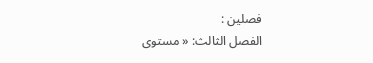فصلين :
الفصل الثالث: « مستوى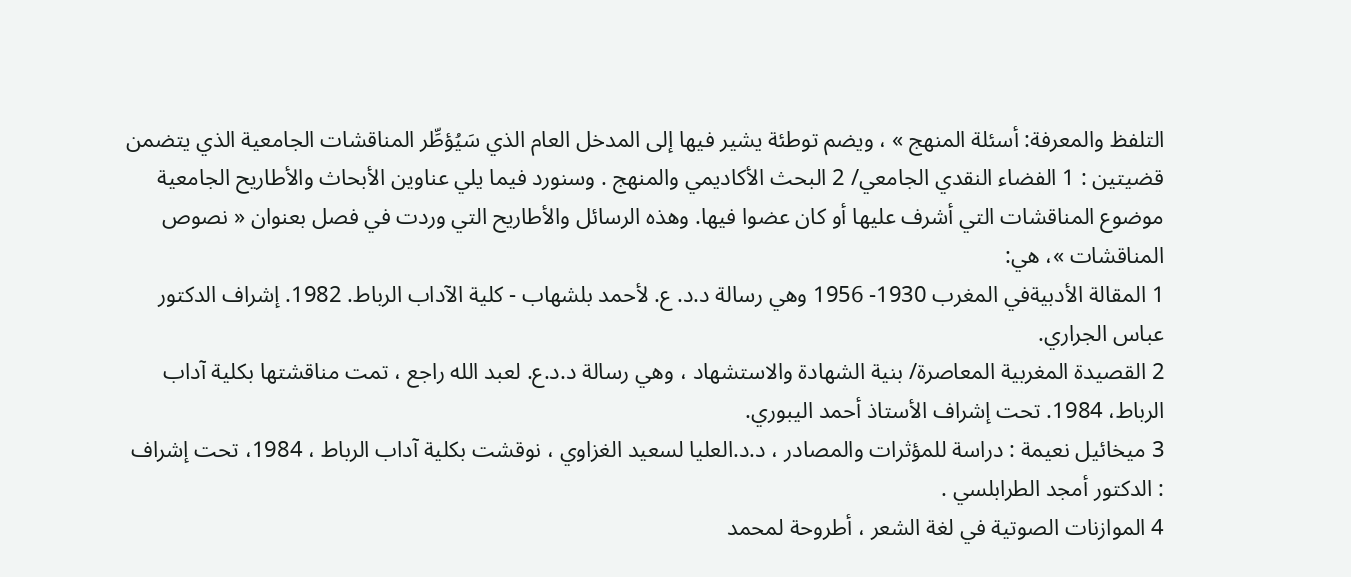التلفظ والمعرفة: أسئلة المنهج » ، ويضم توطئة يشير فيها إلى المدخل العام الذي سَيُؤطِّر المناقشات الجامعية الذي يتضمن قضيتين : 1 الفضاء النقدي الجامعي/ 2 البحث الأكاديمي والمنهج . وسنورد فيما يلي عناوين الأبحاث والأطاريح الجامعية موضوع المناقشات التي أشرف عليها أو كان عضوا فيها. وهذه الرسائل والأطاريح التي وردت في فصل بعنوان « نصوص المناقشات »، هي:
1 المقالة الأدبيةفي المغرب 1930- 1956 وهي رسالة د.د. ع. لأحمد بلشهاب - كلية الآداب الرباط. 1982. إشراف الدكتور عباس الجراري.
2 القصيدة المغربية المعاصرة/ بنية الشهادة والاستشهاد ، وهي رسالة د.د.ع. لعبد الله راجع ، تمت مناقشتها بكلية آداب الرباط، 1984. تحت إشراف الأستاذ أحمد اليبوري.
3 ميخائيل نعيمة : دراسة للمؤثرات والمصادر ، د.د.العليا لسعيد الغزاوي ، نوقشت بكلية آداب الرباط ، 1984، تحت إشراف : الدكتور أمجد الطرابلسي .
4 الموازنات الصوتية في لغة الشعر ، أطروحة لمحمد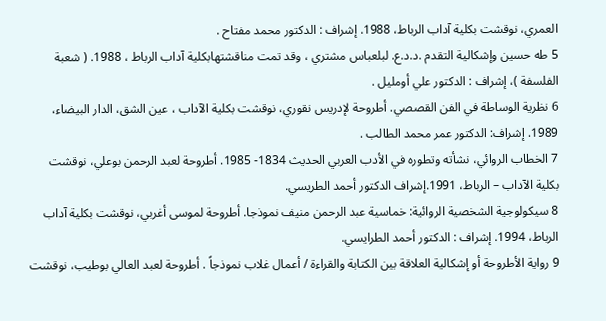العمري، نوقشت بكلية آداب الرباط، 1988. إشراف : الدكتور محمد مفتاح .
5 طه حسين وإشكالية التقدم .د.د.ع. لبلعباس مشتري ، وقد تمت مناقشتهابكلية آداب الرباط ، 1988. ( شعبة الفلسفة )، إشراف : الدكتور علي أومليل .
6 نظرية الوساطة في الفن القصصي. أطروحة لإدريس نقوري، نوقشت بكلية الآداب ، عين الشق، الدار البيضاء، 1989. إشراف: الدكتور عمر محمد الطالب .
7 الخطاب الروائي، نشأته وتطوره في الأدب العربي الحديث 1834- 1985. أطروحة لعبد الرحمن بوعلي، نوقشت بكلية الآداب – الرباط، 1991.إشراف الدكتور أحمد الطريسي.
8 سيكولوجية الشخصية الروائية: خماسية عبد الرحمن منيف نموذجا. أطروحة لموسى أغربي، نوقشت بكلية آداب الرباط، 1994. إشراف : الدكتور أحمد الطرايسي.
9 رواية الأطروحة أو إشكالية العلاقة بين الكتابة والقراءة / أعمال غلاب نموذجاً . أطروحة لعبد العالي بوطيب، نوقشت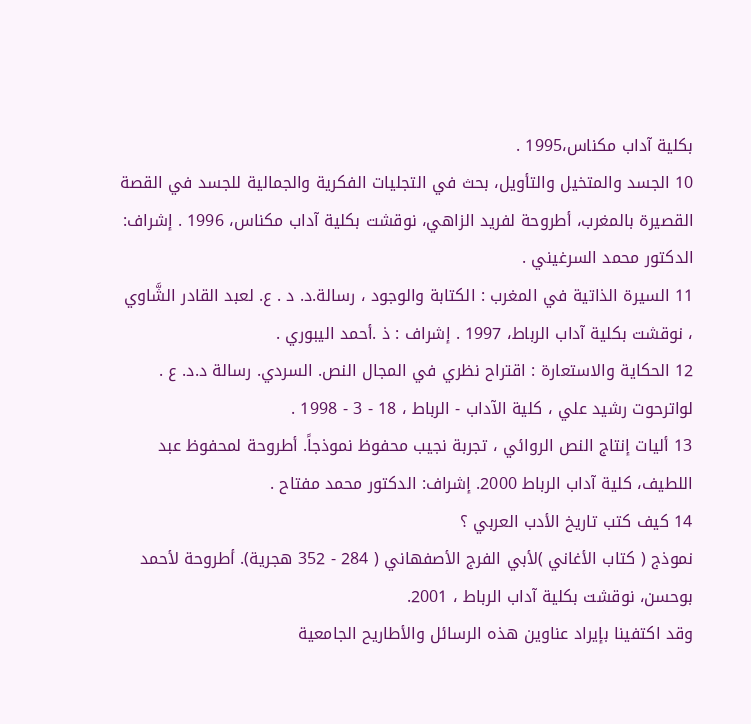بكلية آداب مكناس،1995 .
10 الجسد والمتخيل والتأويل، بحث في التجليات الفكرية والجمالية للجسد في القصة القصيرة بالمغرب، أطروحة لفريد الزاهي، نوقشت بكلية آداب مكناس، 1996 . إشراف: الدكتور محمد السرغيني .
11 السيرة الذاتية في المغرب : الكتابة والوجود ، رسالة.د. د . ع. لعبد القادر الشَّاوي ، نوقشت بكلية آداب الرباط، 1997 . إشراف : ذ .أحمد اليبوري .
12 الحكاية والاستعارة : اقتراح نظري في المجال النص. السردي. رسالة د.د. ع . لواترحوت رشيد علي ، كلية الآداب - الرباط ، 18 - 3 - 1998 .
13 أليات إنتاج النص الروائي ، تجربة نجيب محفوظ نموذجاً. أطروحة لمحفوظ عبد اللطيف، كلية آداب الرباط 2000. إشراف: الدكتور محمد مفتاح .
14 كيف كتب تاريخ الأدب العربي ؟
نموذج ( كتاب الأغاني )لأبي الفرج الأصفهاني ( 284 - 352 هجرية). أطروحة لأحمد بوحسن، نوقشت بكلية آداب الرباط ، 2001.
وقد اكتفينا بإيراد عناوين هذه الرسائل والأطاريح الجامعية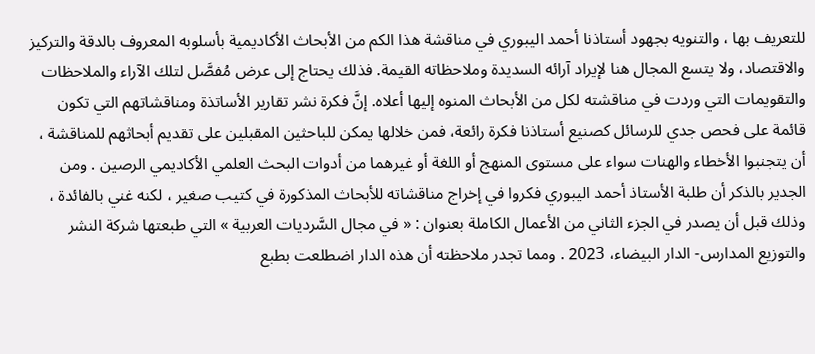للتعريف بها ، والتنويه بجهود أستاذنا أحمد اليبوري في مناقشة هذا الكم من الأبحاث الأكاديمية بأسلوبه المعروف بالدقة والتركيز والاقتصاد، ولا يتسع المجال هنا لإيراد آرائه السديدة وملاحظاته القيمة. فذلك يحتاج إلى عرض مُفصَّل لتلك الآراء والملاحظات والتقويمات التي وردت في مناقشته لكل من الأبحاث المنوه إليها أعلاه. إنَّ فكرة نشر تقارير الأساتذة ومناقشاتهم التي تكون قائمة على فحص جدي للرسائل كصنيع أستاذنا فكرة رائعة، فمن خلالها يمكن للباحثين المقبلين على تقديم أبحاثهم للمناقشة ، أن يتجنبوا الأخطاء والهنات سواء على مستوى المنهج أو اللغة أو غيرهما من أدوات البحث العلمي الأكاديمي الرصين . ومن الجدير بالذكر أن طلبة الأستاذ أحمد اليبوري فكروا في إخراج مناقشاته للأبحاث المذكورة في كتيب صغير ، لكنه غني بالفائدة ، وذلك قبل أن يصدر في الجزء الثاني من الأعمال الكاملة بعنوان : « في مجال السَّرديات العربية » التي طبعتها شركة النشر والتوزيع المدارس- الدار البيضاء، 2023 . ومما تجدر ملاحظته أن هذه الدار اضطلعت بطبع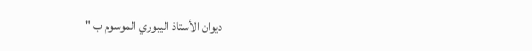ديوان الأستاذ اليبوري الموسوم ب "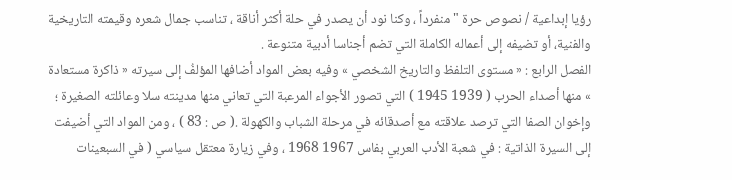رؤيا إبداعية / نصوص حرة " منفرداً ، وكنا نود أن يصدر في حلة أكثر أناقة ، تناسب جمال شعره وقيمته التاريخية والفنية، أو تضيفه إلى أعماله الكاملة التي تضم أجناسا أدبية متنوعة .
الفصل الرابع : « مستوى التلفظ والتاريخ الشخصي » وفيه بعض المواد أضافها المؤلفُ إلى سيرته « ذاكرة مستعادة » منها أصداء الحرب ( 1939 1945 ) التي تصور الأجواء المرعبة التي تعاني منها مدينته سلا وعائلته الصغيرة ؛ وإخوان الصفا التي ترصد علاقته مع أصدقائه في مرحلة الشباب والكهولة .( ص : 83 ) ، ومن المواد التي أضيفت إلى السيرة الذاتية : في شعبة الأدب العربي بفاس 1967 1968 ، وفي زيارة معتقل سياسي ( في السبعينات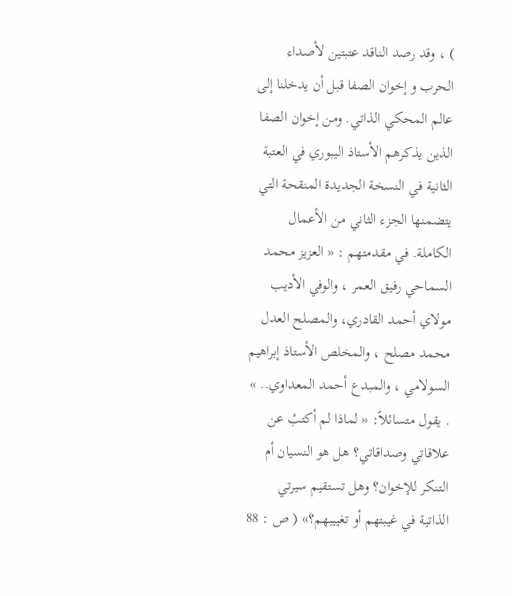) ، وقد رصد الناقد عتبتين لأصداء الحرب و إخوان الصفا قبل أن يدخلنا إلى عالم المحكي الذاتي. ومن إخوان الصفا الذين يذكرهم الأستاذ اليبوري في العتبة الثانية في النسخة الجديدة المنقحة التي يتضمنها الجزء الثاني من الأعمال الكاملة. في مقدمتهم : « العزيز محمد السماحي رفيق العمر ، والوفي الأديب مولاي أحمد القادري، والمصلح العدل محمد مصلح ، والمخلص الأستاذ إبراهيم السولامي ، والمبدع أحمد المعداوي.. » . يقول متسائلاً: « لماذا لم أكتبْ عن علاقاتي وصداقاتي؟ هل هو النسيان أم التنكر للإخوان؟ وهل تستقيم سيرتي الذاتية في غيبتهم أو تغييبهم؟» ( ص : 88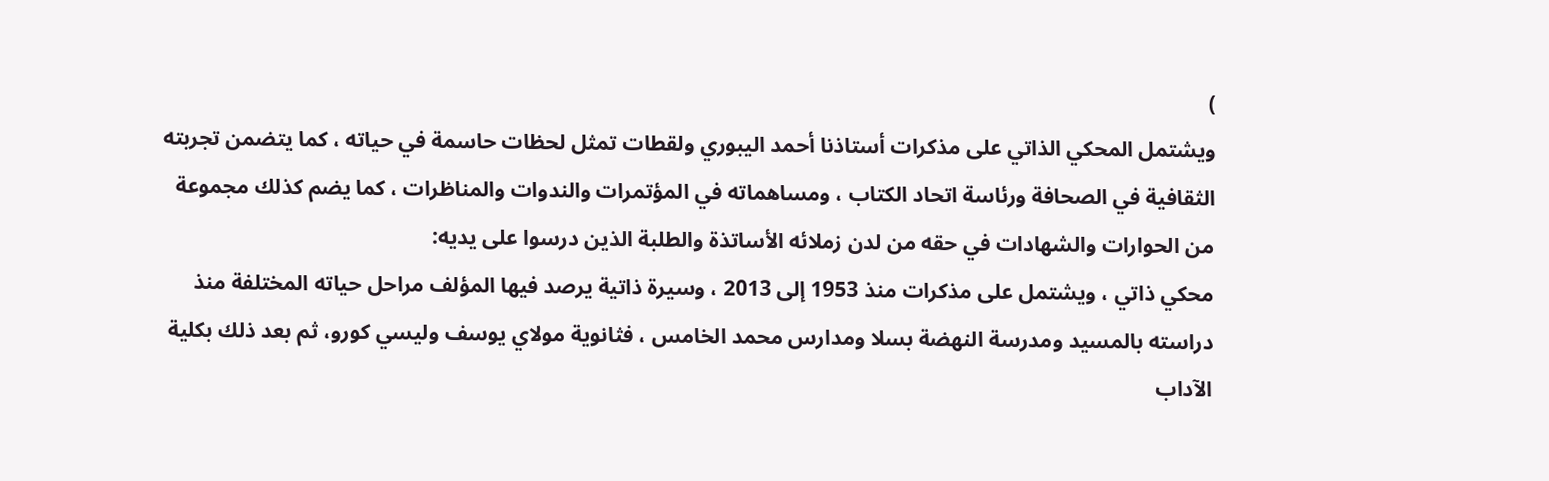)
ويشتمل المحكي الذاتي على مذكرات أستاذنا أحمد اليبوري ولقطات تمثل لحظات حاسمة في حياته ، كما يتضمن تجربته الثقافية في الصحافة ورئاسة اتحاد الكتاب ، ومساهماته في المؤتمرات والندوات والمناظرات ، كما يضم كذلك مجموعة من الحوارات والشهادات في حقه من لدن زملائه الأساتذة والطلبة الذين درسوا على يديه:
محكي ذاتي ، ويشتمل على مذكرات منذ 1953 إلى 2013 ، وسيرة ذاتية يرصد فيها المؤلف مراحل حياته المختلفة منذ دراسته بالمسيد ومدرسة النهضة بسلا ومدارس محمد الخامس ، فثانوية مولاي يوسف وليسي كورو، ثم بعد ذلك بكلية الآداب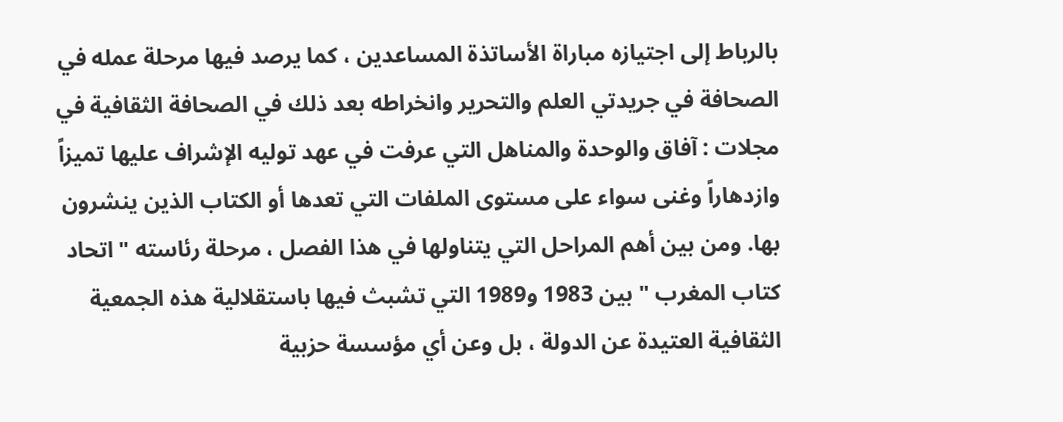بالرباط إلى اجتيازه مباراة الأساتذة المساعدين ، كما يرصد فيها مرحلة عمله في الصحافة في جريدتي العلم والتحرير وانخراطه بعد ذلك في الصحافة الثقافية في مجلات : آفاق والوحدة والمناهل التي عرفت في عهد توليه الإشراف عليها تميزاً وازدهاراً وغنى سواء على مستوى الملفات التي تعدها أو الكتاب الذين ينشرون بها. ومن بين أهم المراحل التي يتناولها في هذا الفصل ، مرحلة رئاسته " اتحاد كتاب المغرب " بين 1983 و1989 التي تشبث فيها باستقلالية هذه الجمعية الثقافية العتيدة عن الدولة ، بل وعن أي مؤسسة حزبية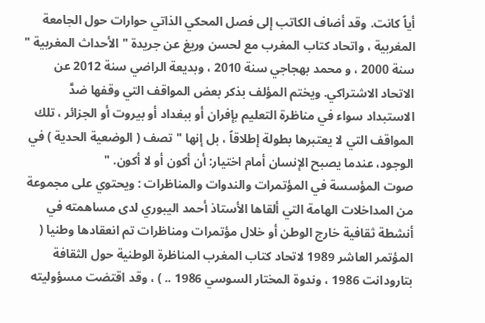أياً كانت. وقد أضاف الكاتب إلى فصل المحكي الذاتي حوارات حول الجامعة المغربية ، واتحاد كتاب المغرب مع لحسن وريغ عن جريدة " الأحداث المغربية " سنة 2000 ، و محمد بهجاجي سنة 2010 ، وبديعة الراضي سنة 2012 عن الاتحاد الاشتراكي. ويختم المؤلف بذكر بعض المواقف التي وقفها ضدَّ الاستبداد سواء في مناظرة التعليم بإفران أو ببغداد أو بيروت أو الجزائر ، تلك المواقف التي لا يعتبرها بطولة إطلاقاً ، بل إنها " تصف ( الوضعية الحدية ) في الوجود، عندما يصبح الإنسان أمام اختيار: أن أكون أو لا أكون. "
صوت المؤسسة في المؤتمرات والندوات والمناظرات : ويحتوي على مجموعة من المداخلات الهامة التي ألقاها الأستاذ أحمد اليبوري لدى مساهمته في أنشطة ثقافية خارج الوطن أو خلال مؤتمرات ومناظرات تم انعقادها وطنيا ( المؤتمر العاشر 1989 لاتحاد كتاب المغرب المناظرة الوطنية حول الثقافة بتارودانت 1986 ، وندوة المختار السوسي 1986 .. ) ، وقد اقتضت مسؤوليته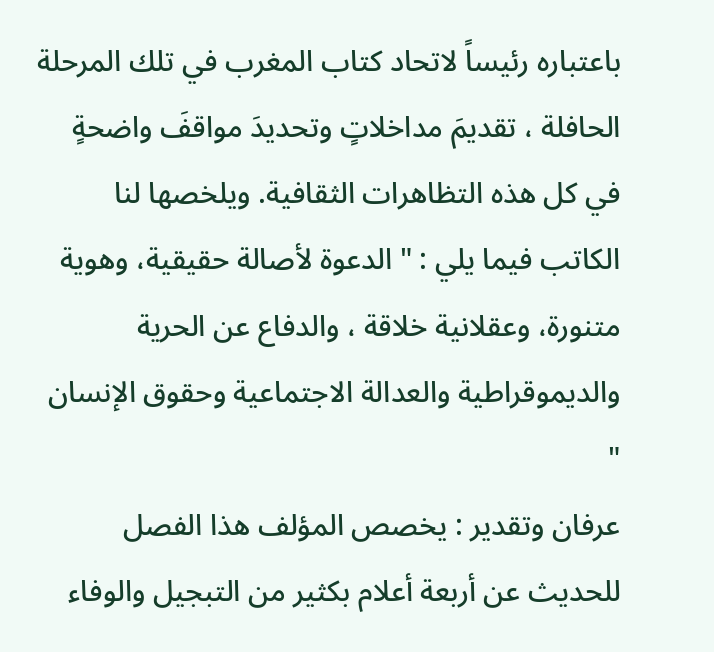باعتباره رئيساً لاتحاد كتاب المغرب في تلك المرحلة الحافلة ، تقديمَ مداخلاتٍ وتحديدَ مواقفَ واضحةٍ في كل هذه التظاهرات الثقافية. ويلخصها لنا الكاتب فيما يلي : " الدعوة لأصالة حقيقية، وهوية متنورة، وعقلانية خلاقة ، والدفاع عن الحرية والديموقراطية والعدالة الاجتماعية وحقوق الإنسان "
عرفان وتقدير : يخصص المؤلف هذا الفصل للحديث عن أربعة أعلام بكثير من التبجيل والوفاء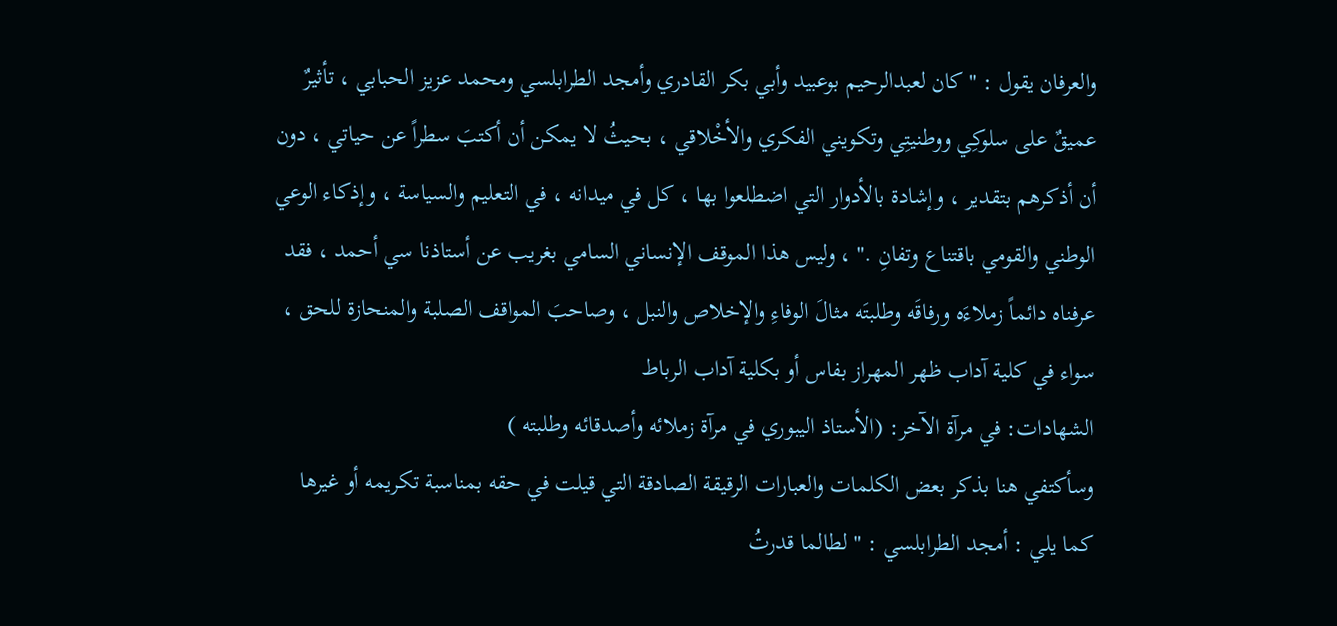والعرفان يقول : " كان لعبدالرحيم بوعبيد وأبي بكر القادري وأمجد الطرابلسي ومحمد عزيز الحبابي ، تأثيرٌ عميقٌ على سلوكِي ووطنيتِي وتكويني الفكري والأخْلاقي ، بحيثُ لا يمكن أن أكتبَ سطراً عن حياتي ، دون أن أذكرهم بتقدير ، وإشادة بالأدوار التي اضطلعوا بها ، كل في ميدانه ، في التعليم والسياسة ، وإذكاء الوعي الوطني والقومي باقتناع وتفانِ ." ، وليس هذا الموقف الإنساني السامي بغريب عن أستاذنا سي أحمد ، فقد عرفناه دائماً زملاءَه ورفاقَه وطلبتَه مثالَ الوفاءِ والإخلاص والنبل ، وصاحبَ المواقف الصلبة والمنحازة للحق ، سواء في كلية آداب ظهر المهراز بفاس أو بكلية آداب الرباط
الشهادات: في مرآة الآخر: (الأستاذ اليبوري في مرآة زملائه وأصدقائه وطلبته )
وسأكتفي هنا بذكر بعض الكلمات والعبارات الرقيقة الصادقة التي قيلت في حقه بمناسبة تكريمه أو غيرها كما يلي : أمجد الطرابلسي : " لطالما قدرتُ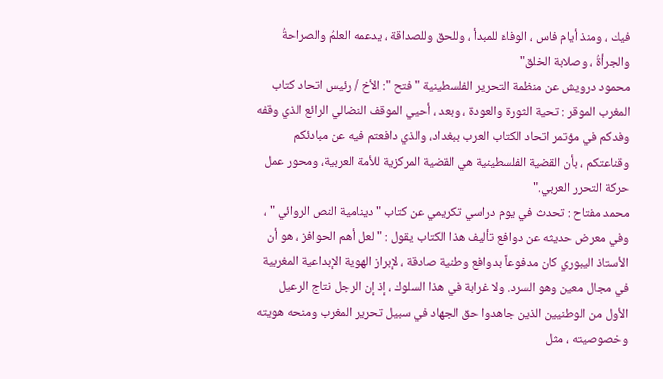فيك ، ومنذ أيام فاس ، الوفاءَ للمبدأ ، وللحق وللصداقة ، يدعمه العلمُ والصراحةُ والجرأةُ ، وصلابة الخلق"
محمود درويش عن منظمة التحرير الفلسطينية " فتح ": الأخ / رئيس اتحاد كتاب المغرب الموقر : تحية الثورة والعودة ، وبعد ، أحيي الموقف النضالي الرائع الذي وقفه وفدكم في مؤتمر اتحاد الكتاب العرب ببغداد، والذي دافعتم فيه عن مبادئكم وقناعتكم ، بأن القضية الفلسطينية هي القضية المركزية للأمة العربية، ومحور عمل حركة التحرر العربي."
محمد مفتاح : تحدث في يوم دراسي تكريمي عن كتاب " دينامية النص الروائي " ، وفي معرض حديثه عن دوافع تأليف هذا الكتاب يقول : " لعل أهم الحوافز ، هو أن الأستاذ اليبوري كان مدفوعاً بدوافع وطنية صادقة ، لإبراز الهوية الإبداعية المغربية في مجال معين وهو السرد. ولا غرابة في هذا السلوك ، إذ إن الرجل نتاج الرعيل الأول من الوطنيين الذين جاهدوا حق الجهاد في سبيل تحرير المغرب ومنحه هويته وخصوصيته ، مثل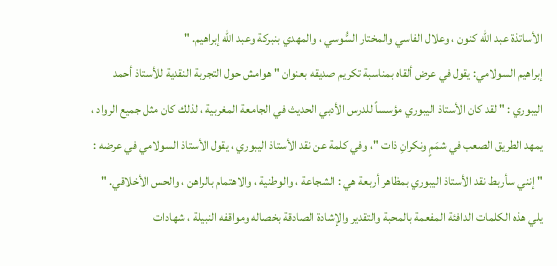الأساتذة عبد الله كنون ، وعلال الفاسي والمختار السُّوسي ، والمهدي بنبركة وعبد الله إبراهيم. "
إبراهيم السولامي: يقول في عرض ألقاه بمناسبة تكريم صديقه بعنوان " هوامش حول التجربة النقدية للأستاذ أحمد اليبوري : " لقد كان الأستاذ اليبوري مؤسساً للدرس الأدبي الحديث في الجامعة المغربية ، لذلك كان مثل جميع الرواد ، يمهد الطريق الصعب في شمَمٍ ونكرانِ ذات "، وفي كلمة عن نقد الأستاذ اليبوري ، يقول الأستاذ السولامي في عرضه : " إنني سأربط نقد الأستاذ اليبوري بمظاهر أربعة هي : الشجاعة ، والوطنية ، والاهتمام بالراهن ، والحس الأخلاقي. "
يلي هذه الكلمات الدافئة المفعمة بالمحبة والتقدير والإشادة الصادقة بخصاله ومواقفه النبيلة ، شهادات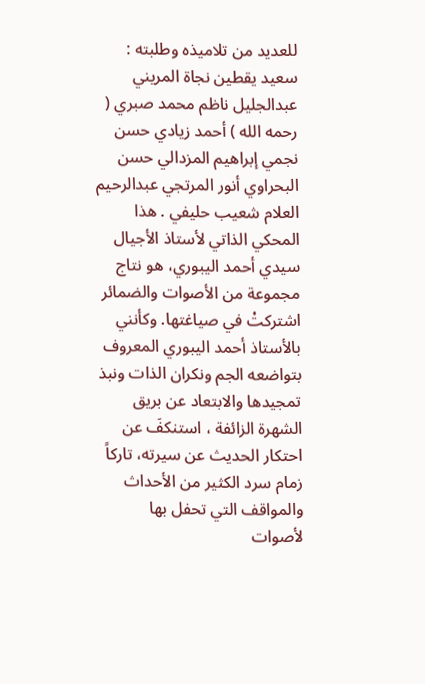للعديد من تلاميذه وطلبته : سعيد يقطين نجاة المريني عبدالجليل ناظم محمد صبري ( رحمه الله ) أحمد زيادي حسن نجمي إبراهيم المزدالي حسن البحراوي أنور المرتجي عبدالرحيم العلام شعيب حليفي . هذا المحكي الذاتي لأستاذ الأجيال سيدي أحمد اليبوري، هو نتاج مجموعة من الأصوات والضمائر اشتركتْ في صياغتها. وكأنني بالأستاذ أحمد اليبوري المعروف بتواضعه الجم ونكران الذات ونبذ تمجيدها والابتعاد عن بريق الشهرة الزائفة ، استنكفَ عن احتكار الحديث عن سيرته، تاركاً زمام سرد الكثير من الأحداث والمواقف التي تحفل بها لأصوات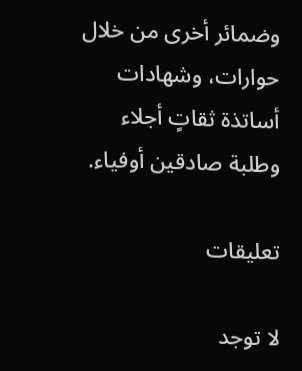وضمائر أخرى من خلال حوارات، وشهادات أساتذة ثقاتٍ أجلاء وطلبة صادقين أوفياء.

تعليقات

لا توجد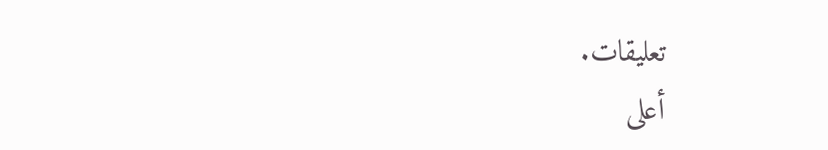تعليقات.
أعلى